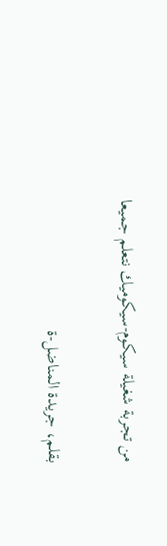من تجربة شغيلة سيكوم-سيكوميك نتعلم جميعا

بقلم، جريدة المناضل-ة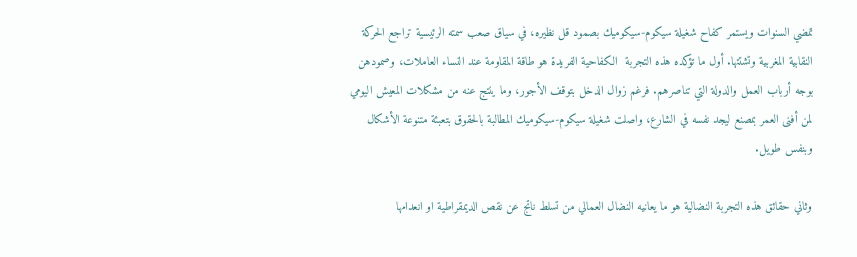تمضي السنوات ويستمر كفاح شغيلة سيكوم-سيكوميك بصمود قل نظيره، في سياق صعب سمته الرئيسية تراجع الحركة النقابية المغربية وتشتتها. أول ما تؤكده هذه التجربة  الكفاحية الفريدة هو طاقة المقاومة عند النساء العاملات، وصمودهن بوجه أرباب العمل والدولة التي تناصرهم. فرغم زوال الدخل بتوقف الأجور، وما ينتج عنه من مشكلات المعيش اليومي لمن أفنى العمر بمصنع ليجد نفسه في الشارع، واصلت شغيلة سيكوم-سيكوميك المطالبة بالحقوق بتعبئة متنوعة الأشكال وبنفس طويل.

وثاني حقائق هذه التجربة النضالية هو ما يعانيه النضال العمالي من تسلط ناتج عن نقص الديمقراطية او انعدامها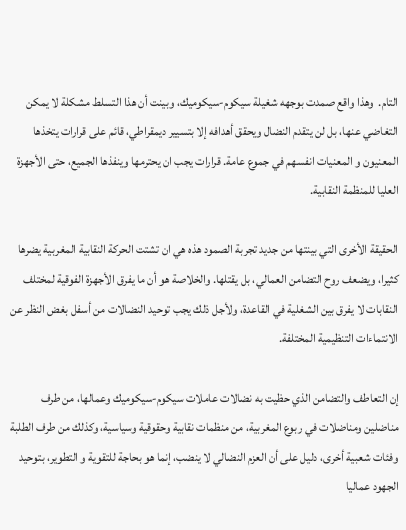التام.  وهذا واقع صمدت بوجهه شغيلة سيكوم-سيكوميك، وبينت أن هذا التسلط مشكلة لا يمكن التغاضي عنها، بل لن يتقدم النضال ويحقق أهدافه إلا بتسيير ديمقراطي، قائم على قرارات يتخذها المعنيون و المعنيات انفسهم في جموع عامة. قرارات يجب ان يحترمها وينفذها الجميع، حتى الأجهزة العليا للمنظمة النقابية.

الحقيقة الأخرى التي بينتها من جديد تجربة الصمود هذه هي ان تشتت الحركة النقابية المغربية يضرها كثيرا، ويضعف روح التضامن العمالي، بل يقتلها. والخلاصة هو أن ما يفرق الأجهزة الفوقية لمختلف النقابات لا يفرق بين الشغلية في القاعدة، ولأجل ذلك يجب توحيد النضالات من أسفل بغض النظر عن الانتماءات التنظيمية المختلفة.

إن التعاطف والتضامن الذي حظيت به نضالات عاملات سيكوم-سيكوميك وعمالها، من طرف مناضلين ومناضلات في ربوع المغربية، من منظمات نقابية وحقوقية وسياسية، وكذلك من طرف الطلبة وفئات شعبية أخرى، دليل على أن العزم النضالي لا ينضب، إنما هو بحاجة للتقوية و التطوير، بتوحيد الجهود عماليا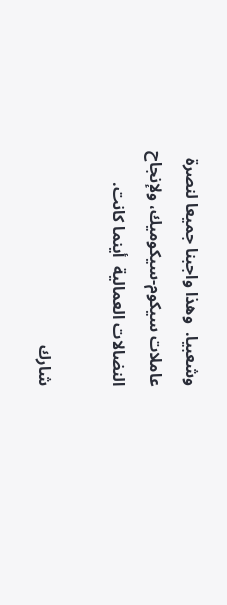وشعبيا.  وهذا واجبنا جميعا لنصرة عاملات سيكوم-سيكوميك، ولإنجاح النضالات العمالية  أينما كانت.

شارك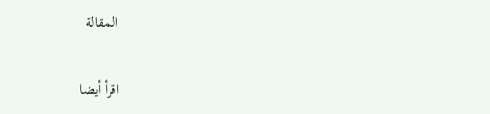المقالة

اقرأ أيضا